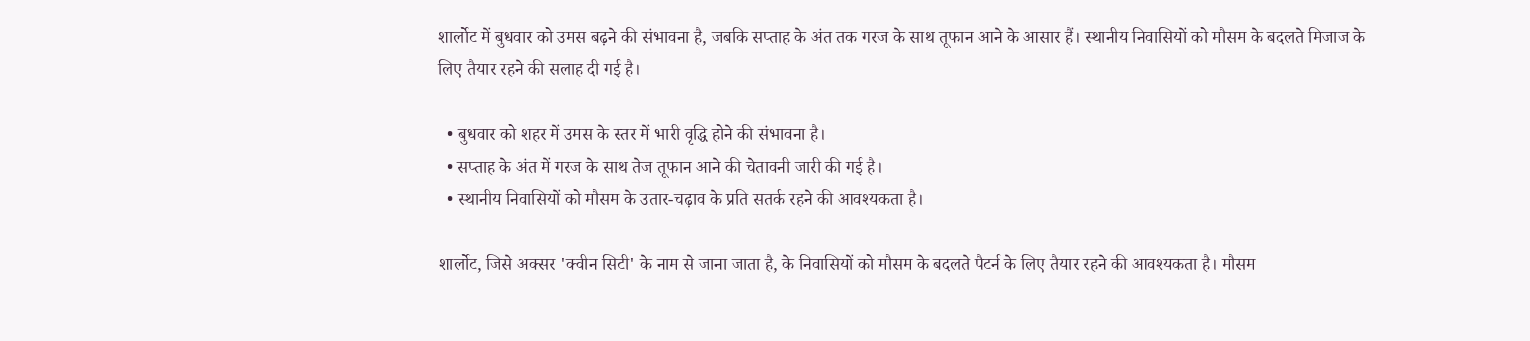शार्लोट में बुधवार को उमस बढ़ने की संभावना है, जबकि सप्ताह के अंत तक गरज के साथ तूफान आने के आसार हैं। स्थानीय निवासियों को मौसम के बदलते मिजाज के लिए तैयार रहने की सलाह दी गई है।

  • बुधवार को शहर में उमस के स्तर में भारी वृद्धि होने की संभावना है।
  • सप्ताह के अंत में गरज के साथ तेज तूफान आने की चेतावनी जारी की गई है।
  • स्थानीय निवासियों को मौसम के उतार-चढ़ाव के प्रति सतर्क रहने की आवश्यकता है।

शार्लोट, जिसे अक्सर 'क्वीन सिटी' के नाम से जाना जाता है, के निवासियों को मौसम के बदलते पैटर्न के लिए तैयार रहने की आवश्यकता है। मौसम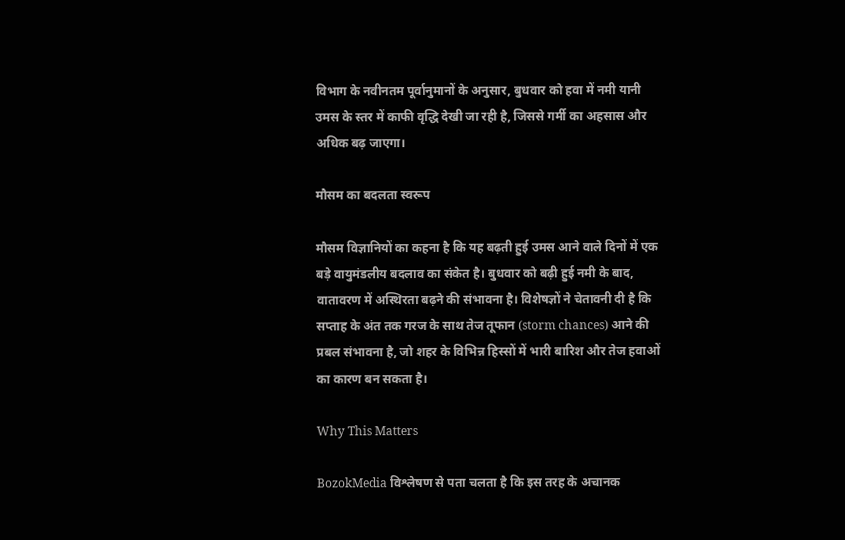विभाग के नवीनतम पूर्वानुमानों के अनुसार, बुधवार को हवा में नमी यानी उमस के स्तर में काफी वृद्धि देखी जा रही है, जिससे गर्मी का अहसास और अधिक बढ़ जाएगा।

मौसम का बदलता स्वरूप

मौसम विज्ञानियों का कहना है कि यह बढ़ती हुई उमस आने वाले दिनों में एक बड़े वायुमंडलीय बदलाव का संकेत है। बुधवार को बढ़ी हुई नमी के बाद, वातावरण में अस्थिरता बढ़ने की संभावना है। विशेषज्ञों ने चेतावनी दी है कि सप्ताह के अंत तक गरज के साथ तेज तूफान (storm chances) आने की प्रबल संभावना है, जो शहर के विभिन्न हिस्सों में भारी बारिश और तेज हवाओं का कारण बन सकता है।

Why This Matters

BozokMedia विश्लेषण से पता चलता है कि इस तरह के अचानक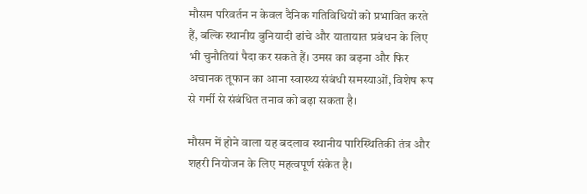मौसम परिवर्तन न केवल दैनिक गतिविधियों को प्रभावित करते हैं, बल्कि स्थानीय बुनियादी ढांचे और यातायात प्रबंधन के लिए भी चुनौतियां पैदा कर सकते हैं। उमस का बढ़ना और फिर अचानक तूफान का आना स्वास्थ्य संबंधी समस्याओं, विशेष रूप से गर्मी से संबंधित तनाव को बढ़ा सकता है।

मौसम में होने वाला यह बदलाव स्थानीय पारिस्थितिकी तंत्र और शहरी नियोजन के लिए महत्वपूर्ण संकेत है।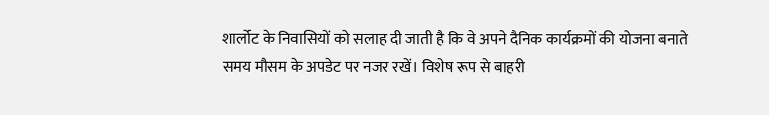शार्लोट के निवासियों को सलाह दी जाती है कि वे अपने दैनिक कार्यक्रमों की योजना बनाते समय मौसम के अपडेट पर नजर रखें। विशेष रूप से बाहरी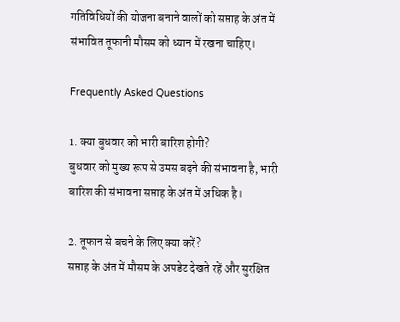गतिविधियों की योजना बनाने वालों को सप्ताह के अंत में संभावित तूफानी मौसम को ध्यान में रखना चाहिए।

Frequently Asked Questions

1. क्या बुधवार को भारी बारिश होगी?
बुधवार को मुख्य रूप से उमस बढ़ने की संभावना है, भारी बारिश की संभावना सप्ताह के अंत में अधिक है।

2. तूफान से बचने के लिए क्या करें?
सप्ताह के अंत में मौसम के अपडेट देखते रहें और सुरक्षित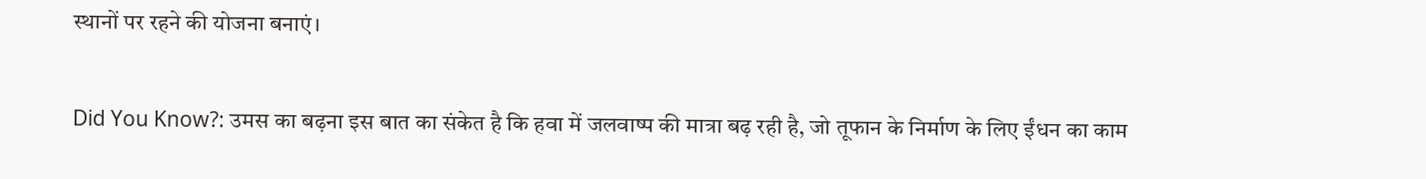स्थानों पर रहने की योजना बनाएं।

Did You Know?: उमस का बढ़ना इस बात का संकेत है कि हवा में जलवाष्प की मात्रा बढ़ रही है, जो तूफान के निर्माण के लिए ईंधन का काम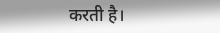करती है।